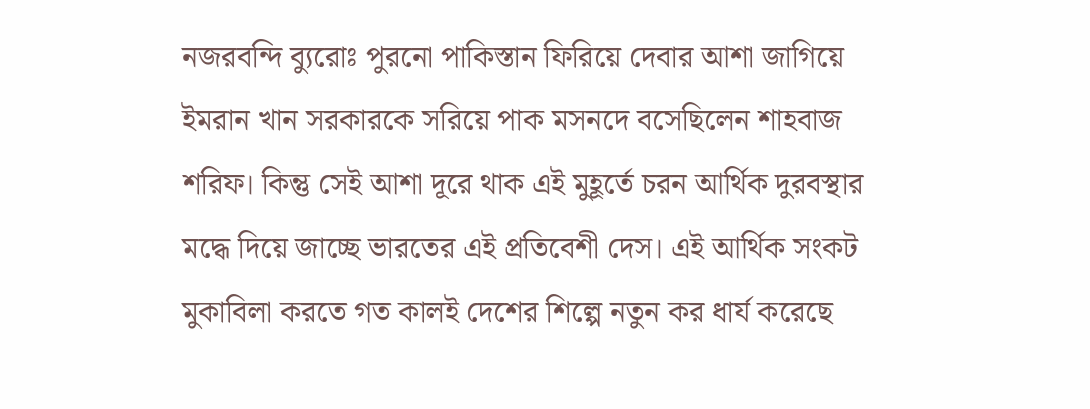নজরবন্দি ব্যুরোঃ পুরনো পাকিস্তান ফিরিয়ে দেবার আশা জাগিয়ে ইমরান খান সরকারকে সরিয়ে পাক মসনদে বসেছিলেন শাহবাজ শরিফ। কিন্তু সেই আশা দূরে থাক এই মুহূর্তে চরন আর্থিক দুরবস্থার মদ্ধে দিয়ে জাচ্ছে ভারতের এই প্রতিবেশী দেস। এই আর্থিক সংকট মুকাবিলা করতে গত কালই দেশের শিল্পে নতুন কর ধার্য করেছে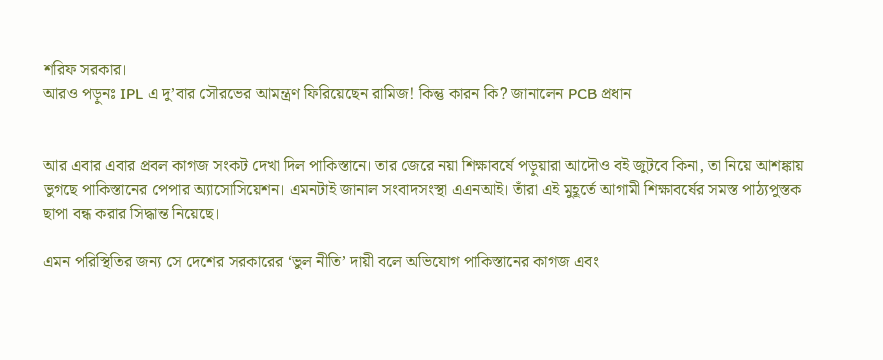শরিফ সরকার।
আরও পড়ুনঃ IPL এ দু’বার সৌরভের আমন্ত্রণ ফিরিয়েছেন রামিজ! কিন্তু কারন কি? জানালেন PCB প্রধান


আর এবার এবার প্রবল কাগজ সংকট দেখা দিল পাকিস্তানে। তার জেরে নয়া শিক্ষাবর্ষে পড়ুয়ারা আদৌও বই জুটবে কিনা, তা নিয়ে আশঙ্কায় ভুগছে পাকিস্তানের পেপার অ্যাসোসিয়েশন। এমনটাই জানাল সংবাদসংস্থা এএনআই। তাঁরা এই মুহূর্তে আগামী শিক্ষাবর্ষের সমস্ত পাঠ্যপুস্তক ছাপা বন্ধ করার সিদ্ধান্ত নিয়েছে।

এমন পরিস্থিতির জন্য সে দেশের সরকারের ‘ভুল নীতি’ দায়ী বলে অভিযোগ পাকিস্তানের কাগজ এবং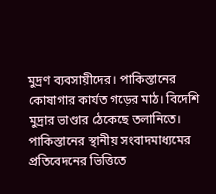মুদ্রণ ব্যবসায়ীদের। পাকিস্তানের কোষাগার কার্যত গড়ের মাঠ। বিদেশি মুদ্রার ভাণ্ডার ঠেকেছে তলানিতে। পাকিস্তানের স্থানীয় সংবাদমাধ্যমের প্রতিবেদনের ভিত্তিতে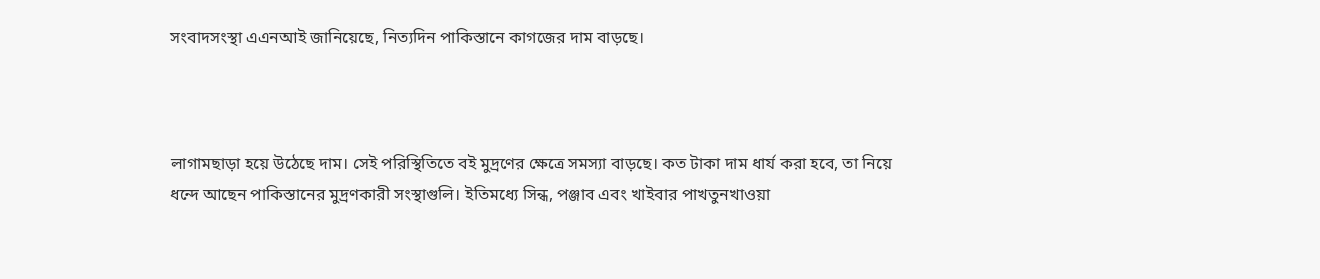সংবাদসংস্থা এএনআই জানিয়েছে, নিত্যদিন পাকিস্তানে কাগজের দাম বাড়ছে।



লাগামছাড়া হয়ে উঠেছে দাম। সেই পরিস্থিতিতে বই মুদ্রণের ক্ষেত্রে সমস্যা বাড়ছে। কত টাকা দাম ধার্য করা হবে, তা নিয়ে ধন্দে আছেন পাকিস্তানের মুদ্রণকারী সংস্থাগুলি। ইতিমধ্যে সিন্ধ, পঞ্জাব এবং খাইবার পাখতুনখাওয়া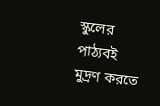স্কুলের পাঠ্যবই মুদ্রণ করতে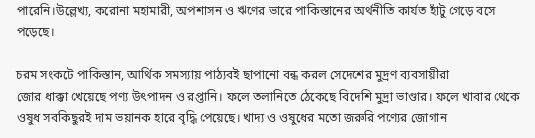পারেনি।উল্লেখ্য, করোনা মহামারী, অপশাসন ও ঋণের ভারে পাকিস্তানের অর্থনীতি কার্যত হাঁটু গেড়ে বসে পড়েছে।

চরম সংকটে পাকিস্তান, আর্থিক সমস্যায় পাঠ্যবই ছাপানো বন্ধ করল সেদেশের মুদ্রণ ব্যবসায়ীরা
জোর ধাক্কা খেয়েছে পণ্য উৎপাদন ও রপ্তানি। ফলে তলানিতে ঠেকেছে বিদেশি মুদ্রা ভাণ্ডার। ফলে খাবার থেকে ওষুধ সবকিছুরই দাম ভয়ানক হারে বৃদ্ধি পেয়েছে। খাদ্য ও ওষুধের মতো জরুরি পণ্যের জোগান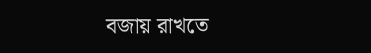বজায় রাখতে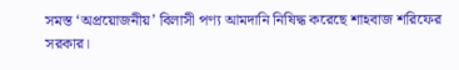সমস্ত ‘অপ্রয়োজনীয়’ বিলাসী পণ্য আমদানি নিষিদ্ধ করেছে শাহবাজ শরিফের সরকার।